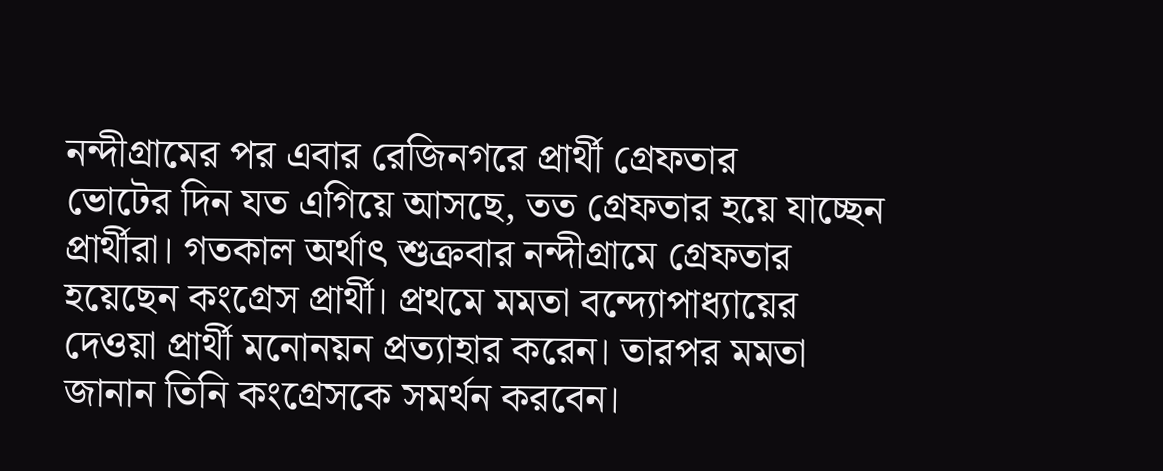নন্দীগ্রামের পর এবার রেজিনগরে প্রার্থী গ্রেফতার
ভোটের দিন যত এগিয়ে আসছে, তত গ্রেফতার হয়ে যাচ্ছেন প্রার্থীরা। গতকাল অর্থাৎ শুক্রবার নন্দীগ্রামে গ্রেফতার হয়েছেন কংগ্রেস প্রার্থী। প্রথমে মমতা বন্দ্যোপাধ্যায়ের দেওয়া প্রার্থী মনোনয়ন প্রত্যাহার করেন। তারপর মমতা জানান তিনি কংগ্রেসকে সমর্থন করবেন।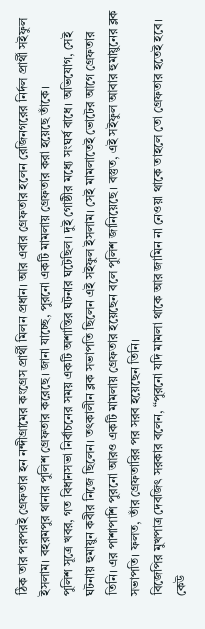ঠিক তার পরপরই গ্রেফতার হন নন্দীগ্রামের কংগ্রেস প্রার্থী মিলন প্রধান। আর এবার গ্রেফতার হলেন রেজিনগরের নির্দল প্রার্থী সইফুল ইসলাম। বহরমপুর থানার পুলিশ গ্রেফতার করেছে। জানা যাচ্ছে, পুরনো একটি মামলায় গ্রেফতার করা হয়েছে তাঁকে।
পুলিশ সূত্রে খবর, গত বিধানসভা নির্বাচনের সময় একটি অশান্তির ঘটনার ঘটেছিল। দুই গোষ্ঠীর মধ্যে সংঘর্ষ বাধে। অভিযোগ, সেই ঘটনায় হুমায়ুন কবীর নিজে ছিলেন। তৎকালীন ব্লক সভাপতি ছিলেন এই সইফুল ইসলাম। সেই মামলাতেই ভোটের আগে গ্রেফতার তিনি। এর পাশাপাশি পুরনো আরও একটি মামলায় গ্রেফতার হয়েছেন বলে পুলিশ জানিয়েছে। বস্তুত, এই সইফুল আবার হুমায়ুনের ব্লক সভাপতি। ফলত, তাঁর গ্রেফতারির পর সরব হয়েছেন তিনি।
বিজেপির মুখপাত্র দেবজিৎ সরকার বলেন, “পুরনো যদি মামলা থাকে আর জামিন না নেওয়া থাকে তাহলে তো গ্রেফতার হতেই হবে। কেউ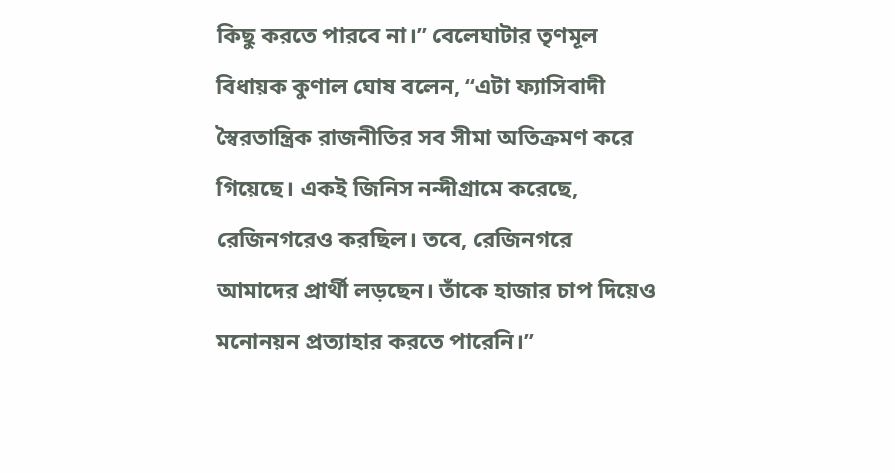কিছু করতে পারবে না।” বেলেঘাটার তৃণমূল বিধায়ক কুণাল ঘোষ বলেন, “এটা ফ্যাসিবাদী স্বৈরতান্ত্রিক রাজনীতির সব সীমা অতিক্রমণ করে গিয়েছে। একই জিনিস নন্দীগ্রামে করেছে, রেজিনগরেও করছিল। তবে, রেজিনগরে আমাদের প্রার্থী লড়ছেন। তাঁকে হাজার চাপ দিয়েও মনোনয়ন প্রত্যাহার করতে পারেনি।”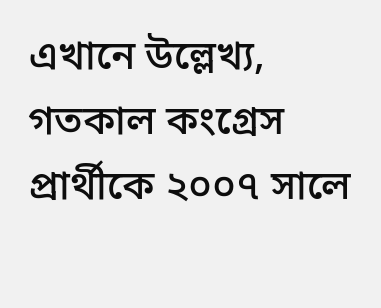এখানে উল্লেখ্য, গতকাল কংগ্রেস প্রার্থীকে ২০০৭ সালে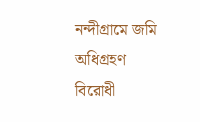নন্দীগ্রামে জমি অধিগ্রহণ বিরোধী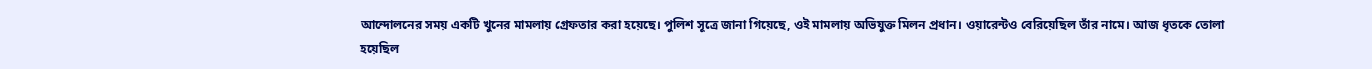আন্দোলনের সময় একটি খুনের মামলায় গ্রেফতার করা হয়েছে। পুলিশ সূত্রে জানা গিয়েছে, ওই মামলায় অভিযুক্ত মিলন প্রধান। ওয়ারেন্টও বেরিয়েছিল তাঁর নামে। আজ ধৃতকে তোলা হয়েছিল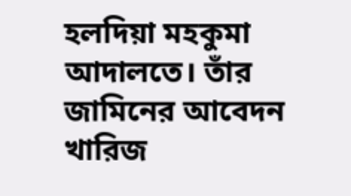হলদিয়া মহকুমা আদালতে। তাঁর জামিনের আবেদন খারিজ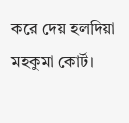করে দেয় হলদিয়া মহকুমা কোর্ট।